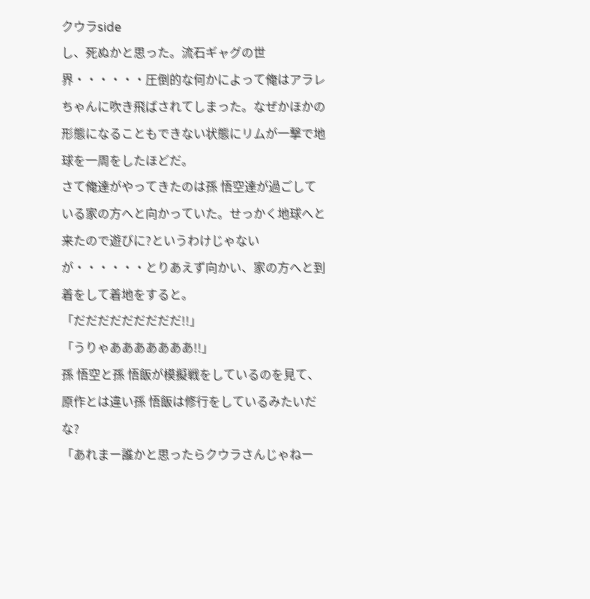クウラside
し、死ぬかと思った。流石ギャグの世界・・・・・・圧倒的な何かによって俺はアラレちゃんに吹き飛ばされてしまった。なぜかほかの形態になることもできない状態にリムが一撃で地球を一周をしたほどだ。
さて俺達がやってきたのは孫 悟空達が過ごしている家の方へと向かっていた。せっかく地球へと来たので遊びに?というわけじゃないが・・・・・・とりあえず向かい、家の方へと到着をして着地をすると。
「だだだだだだだだだ!!」
「うりゃあああああああ!!」
孫 悟空と孫 悟飯が模擬戦をしているのを見て、原作とは違い孫 悟飯は修行をしているみたいだな?
「あれまー誰かと思ったらクウラさんじゃねー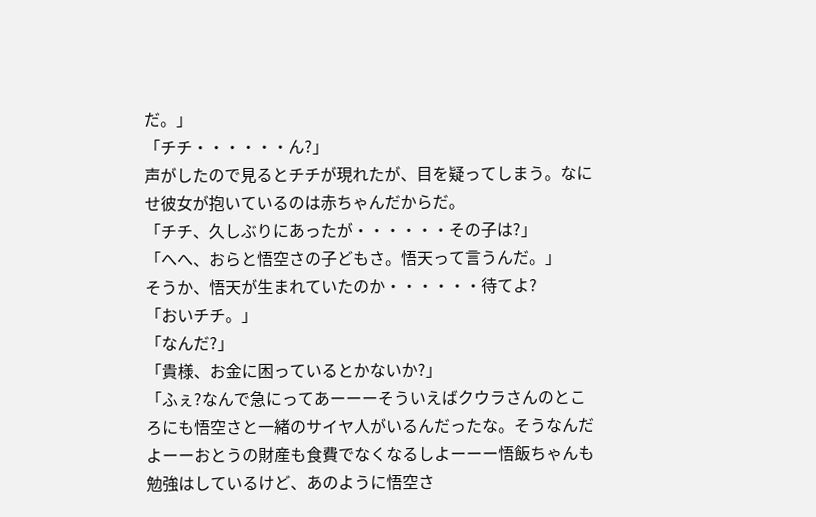だ。」
「チチ・・・・・・ん?」
声がしたので見るとチチが現れたが、目を疑ってしまう。なにせ彼女が抱いているのは赤ちゃんだからだ。
「チチ、久しぶりにあったが・・・・・・その子は?」
「へへ、おらと悟空さの子どもさ。悟天って言うんだ。」
そうか、悟天が生まれていたのか・・・・・・待てよ?
「おいチチ。」
「なんだ?」
「貴様、お金に困っているとかないか?」
「ふぇ?なんで急にってあーーーそういえばクウラさんのところにも悟空さと一緒のサイヤ人がいるんだったな。そうなんだよーーおとうの財産も食費でなくなるしよーーー悟飯ちゃんも勉強はしているけど、あのように悟空さ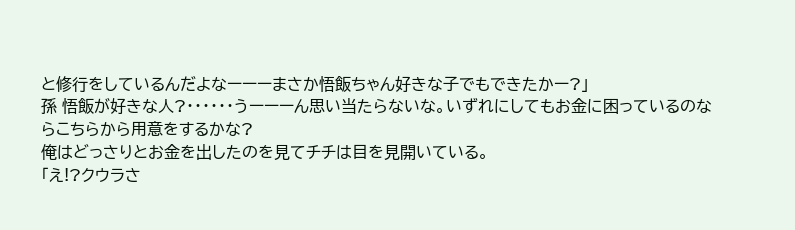と修行をしているんだよなーーーまさか悟飯ちゃん好きな子でもできたかー?」
孫 悟飯が好きな人?・・・・・・うーーーん思い当たらないな。いずれにしてもお金に困っているのならこちらから用意をするかな?
俺はどっさりとお金を出したのを見てチチは目を見開いている。
「え!?クウラさ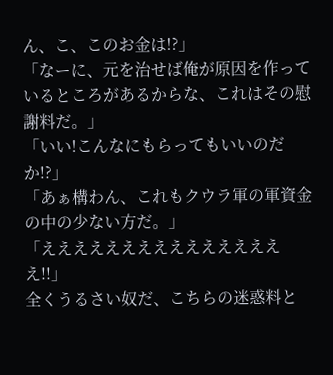ん、こ、このお金は!?」
「なーに、元を治せば俺が原因を作っているところがあるからな、これはその慰謝料だ。」
「いい!こんなにもらってもいいのだか!?」
「あぁ構わん、これもクウラ軍の軍資金の中の少ない方だ。」
「ええええええええええええええええ!!」
全くうるさい奴だ、こちらの迷惑料と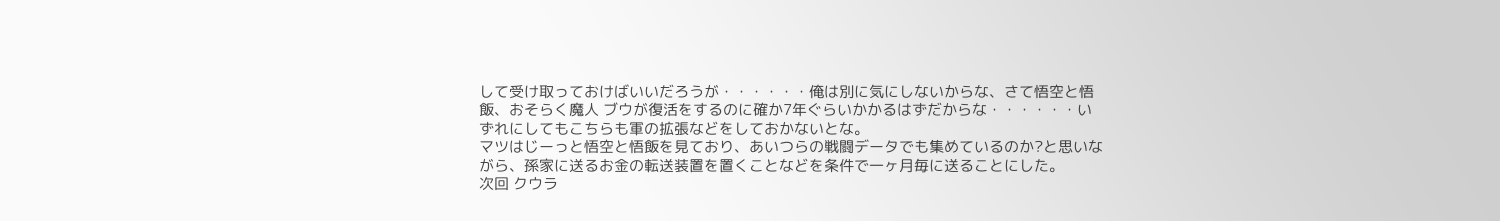して受け取っておけばいいだろうが・・・・・・俺は別に気にしないからな、さて悟空と悟飯、おそらく魔人 ブウが復活をするのに確か7年ぐらいかかるはずだからな・・・・・・いずれにしてもこちらも軍の拡張などをしておかないとな。
マツはじーっと悟空と悟飯を見ており、あいつらの戦闘データでも集めているのか?と思いながら、孫家に送るお金の転送装置を置くことなどを条件で一ヶ月毎に送ることにした。
次回 クウラ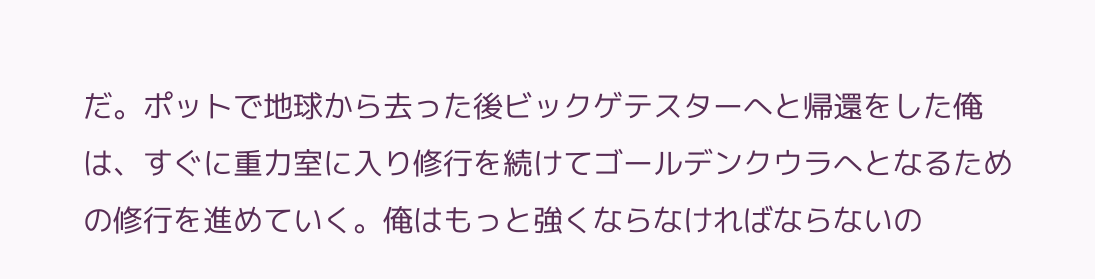だ。ポットで地球から去った後ビックゲテスターへと帰還をした俺は、すぐに重力室に入り修行を続けてゴールデンクウラへとなるための修行を進めていく。俺はもっと強くならなければならないの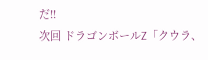だ!!
次回 ドラゴンボールZ「クウラ、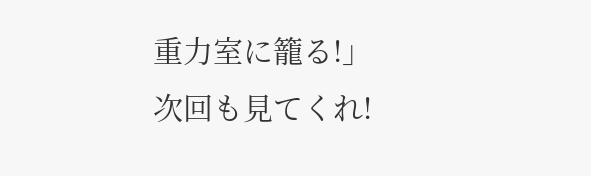重力室に籠る!」
次回も見てくれ!